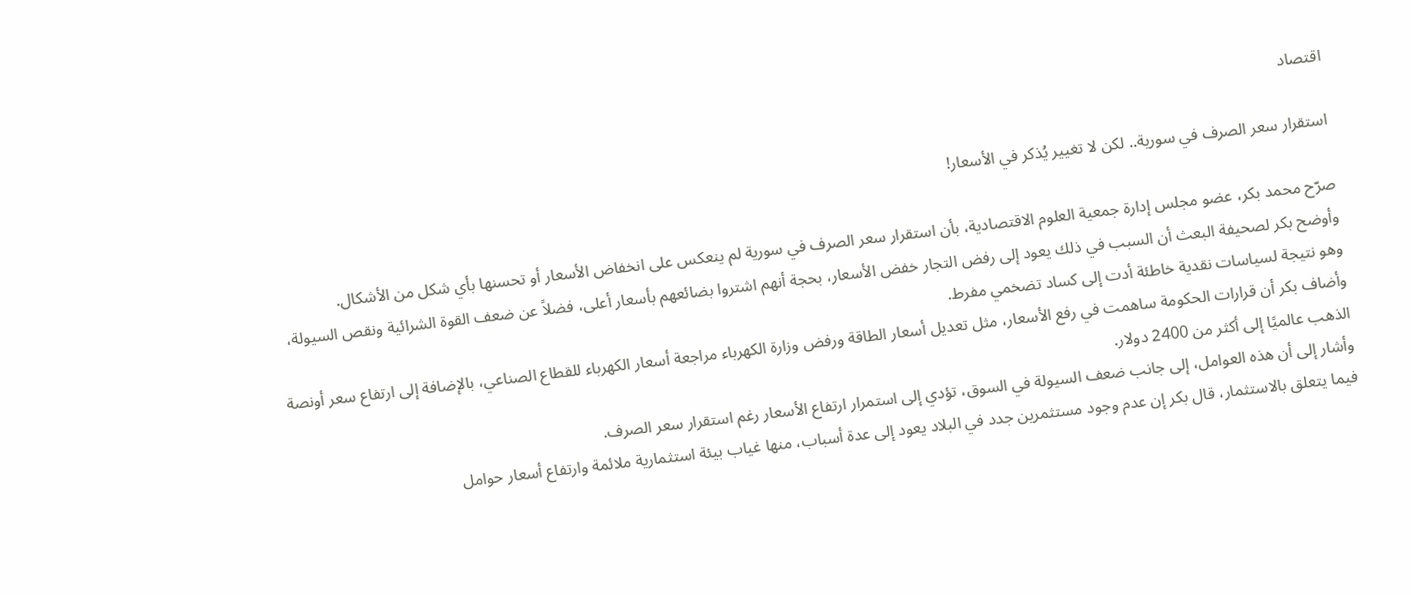اقتصاد

استقرار سعر الصرف في سورية.. لكن لا تغيير يُذكر في الأسعار!

صرّح محمد بكر، عضو مجلس إدارة جمعية العلوم الاقتصادية، بأن استقرار سعر الصرف في سورية لم ينعكس على انخفاض الأسعار أو تحسنها بأي شكل من الأشكال.
وأوضح بكر لصحيفة البعث أن السبب في ذلك يعود إلى رفض التجار خفض الأسعار، بحجة أنهم اشتروا بضائعهم بأسعار أعلى، فضلاً عن ضعف القوة الشرائية ونقص السيولة، وهو نتيجة لسياسات نقدية خاطئة أدت إلى كساد تضخمي مفرط.
وأضاف بكر أن قرارات الحكومة ساهمت في رفع الأسعار، مثل تعديل أسعار الطاقة ورفض وزارة الكهرباء مراجعة أسعار الكهرباء للقطاع الصناعي، بالإضافة إلى ارتفاع سعر أونصة الذهب عالميًا إلى أكثر من 2400 دولار.
وأشار إلى أن هذه العوامل، إلى جانب ضعف السيولة في السوق، تؤدي إلى استمرار ارتفاع الأسعار رغم استقرار سعر الصرف.
فيما يتعلق بالاستثمار، قال بكر إن عدم وجود مستثمرين جدد في البلاد يعود إلى عدة أسباب، منها غياب بيئة استثمارية ملائمة وارتفاع أسعار حوامل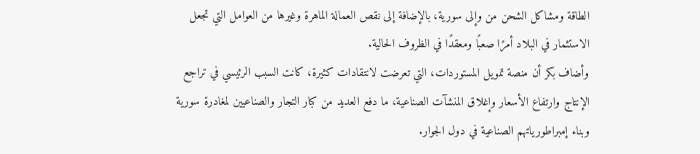الطاقة ومشاكل الشحن من وإلى سورية، بالإضافة إلى نقص العمالة الماهرة وغيرها من العوامل التي تجعل الاستثمار في البلاد أمرًا صعبًا ومعقدًا في الظروف الحالية.
وأضاف بكر أن منصة تمويل المستوردات، التي تعرضت لانتقادات كثيرة، كانت السبب الرئيسي في تراجع الإنتاج وارتفاع الأسعار وإغلاق المنشآت الصناعية، ما دفع العديد من كبار التجار والصناعيين لمغادرة سورية وبناء إمبراطورياتهم الصناعية في دول الجوار.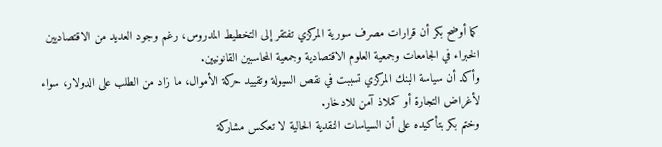كما أوضح بكر أن قرارات مصرف سورية المركزي تفتقر إلى التخطيط المدروس، رغم وجود العديد من الاقتصاديين الخبراء في الجامعات وجمعية العلوم الاقتصادية وجمعية المحاسبين القانونيين.
وأكد أن سياسة البنك المركزي تسببت في نقص السيولة وتقييد حركة الأموال، ما زاد من الطلب على الدولار، سواء لأغراض التجارة أو كملاذ آمن للادخار.
وختم بكر بتأكيده على أن السياسات النقدية الحالية لا تعكس مشاركة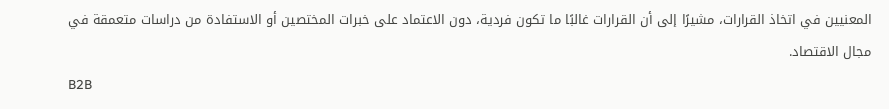المعنيين في اتخاذ القرارات، مشيرًا إلى أن القرارات غالبًا ما تكون فردية، دون الاعتماد على خبرات المختصين أو الاستفادة من دراسات متعمقة في مجال الاقتصاد.
B2B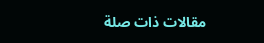مقالات ذات صلة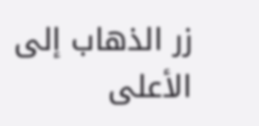زر الذهاب إلى الأعلى